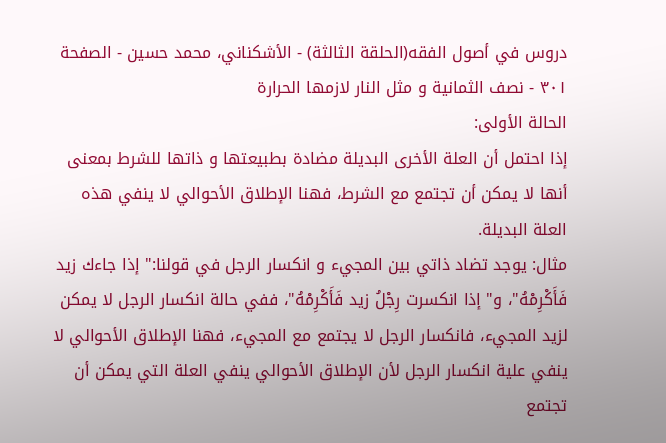دروس في أصول الفقه(الحلقة الثالثة) - الأشكناني، محمد حسين - الصفحة ٣٠١ - نصف الثمانية و مثل النار لازمها الحرارة
الحالة الأولى:
إذا احتمل أن العلة الأخرى البديلة مضادة بطبيعتها و ذاتها للشرط بمعنى أنها لا يمكن أن تجتمع مع الشرط، فهنا الإطلاق الأحوالي لا ينفي هذه العلة البديلة.
مثال: يوجد تضاد ذاتي بين المجيء و انكسار الرجل في قولنا:" إذا جاءك زيد فَأَكْرِمْهُ"، و" إذا انكسرت رِجْلُ زيد فَأَكْرِمْهُ"، ففي حالة انكسار الرجل لا يمكن لزيد المجيء، فانكسار الرجل لا يجتمع مع المجيء، فهنا الإطلاق الأحوالي لا ينفي علية انكسار الرجل لأن الإطلاق الأحوالي ينفي العلة التي يمكن أن تجتمع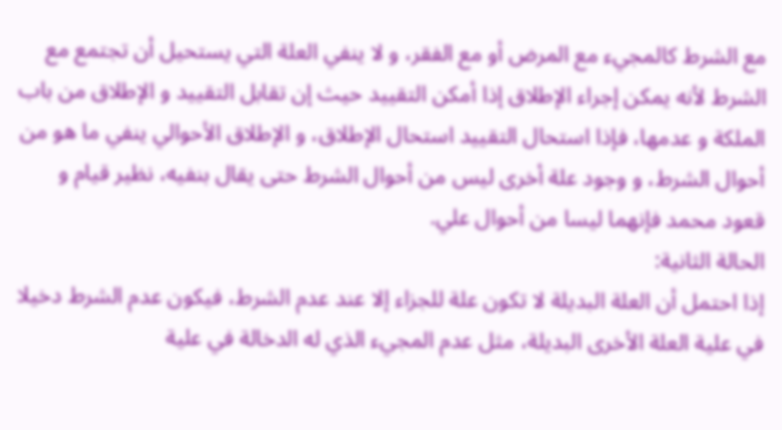مع الشرط كالمجيء مع المرض أو مع الفقر، و لا ينفي العلة التي يستحيل أن تجتمع مع الشرط لأنه يمكن إجراء الإطلاق إذا أمكن التقييد حيث إن تقابل التقييد و الإطلاق من باب الملكة و عدمها، فإذا استحال التقييد استحال الإطلاق، و الإطلاق الأحوالي ينفي ما هو من أحوال الشرط، و وجود علة أخرى ليس من أحوال الشرط حتى يقال بنفيه، نظير قيام و قعود محمد فإنهما ليسا من أحوال علي.
الحالة الثانية:
إذا احتمل أن العلة البديلة لا تكون علة للجزاء إلا عند عدم الشرط، فيكون عدم الشرط دخيلا في علية العلة الأخرى البديلة، مثل عدم المجيء الذي له الدخالة في علية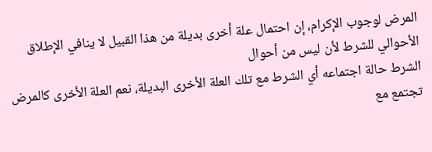المرض لوجوب الإكرام، إن احتمال علة أخرى بديلة من هذا القبيل لا ينافي الإطلاق الأحوالي للشرط لأن ليس من أحوال
الشرط حالة اجتماعه أي الشرط مع تلك العلة الأخرى البديلة، نعم العلة الأخرى كالمرض تجتمع مع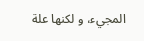المجيء، و لكنها علة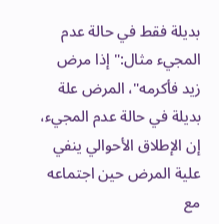بديلة فقط في حالة عدم المجيء مثال:" إذا مرض زيد فأكرمه"، المرض علة بديلة في حالة عدم المجيء، إن الإطلاق الأحوالي ينفي علية المرض حين اجتماعه مع